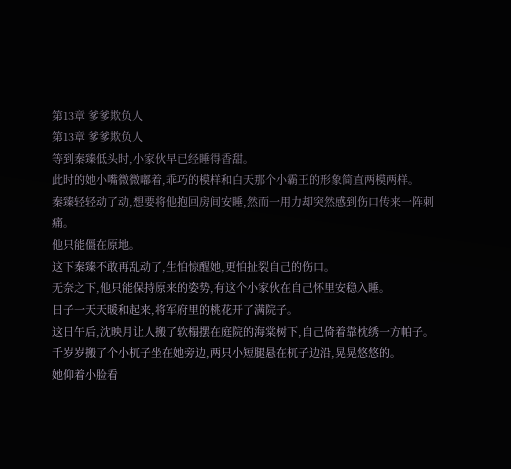第13章 爹爹欺负人
第13章 爹爹欺负人
等到秦臻低头时,小家伙早已经睡得香甜。
此时的她小嘴微微嘟着,乖巧的模样和白天那个小霸王的形象简直两模两样。
秦臻轻轻动了动,想要将他抱回房间安睡,然而一用力却突然感到伤口传来一阵刺痛。
他只能僵在原地。
这下秦臻不敢再乱动了,生怕惊醒她,更怕扯裂自己的伤口。
无奈之下,他只能保持原来的姿势,有这个小家伙在自己怀里安稳入睡。
日子一天天暖和起来,将军府里的桃花开了满院子。
这日午后,沈映月让人搬了软榻摆在庭院的海棠树下,自己倚着靠枕绣一方帕子。
千岁岁搬了个小杌子坐在她旁边,两只小短腿悬在杌子边沿,晃晃悠悠的。
她仰着小脸看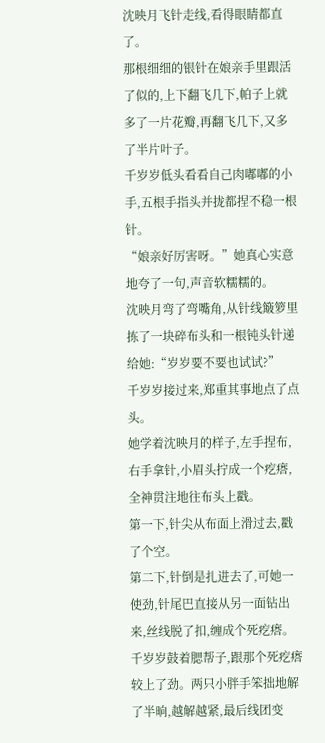沈映月飞针走线,看得眼睛都直了。
那根细细的银针在娘亲手里跟活了似的,上下翻飞几下,帕子上就多了一片花瓣,再翻飞几下,又多了半片叶子。
千岁岁低头看看自己肉嘟嘟的小手,五根手指头并拢都捏不稳一根针。
“娘亲好厉害呀。”她真心实意地夸了一句,声音软糯糯的。
沈映月弯了弯嘴角,从针线簸箩里拣了一块碎布头和一根钝头针递给她:“岁岁要不要也试试?”
千岁岁接过来,郑重其事地点了点头。
她学着沈映月的样子,左手捏布,右手拿针,小眉头拧成一个疙瘩,全神贯注地往布头上戳。
第一下,针尖从布面上滑过去,戳了个空。
第二下,针倒是扎进去了,可她一使劲,针尾巴直接从另一面钻出来,丝线脱了扣,缠成个死疙瘩。
千岁岁鼓着腮帮子,跟那个死疙瘩较上了劲。两只小胖手笨拙地解了半晌,越解越紧,最后线团变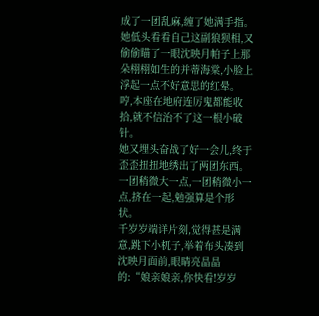成了一团乱麻,缠了她满手指。
她低头看看自己这副狼狈相,又偷偷瞄了一眼沈映月帕子上那朵栩栩如生的并蒂海棠,小脸上浮起一点不好意思的红晕。
哼,本座在地府连厉鬼都能收拾,就不信治不了这一根小破针。
她又埋头奋战了好一会儿,终于歪歪扭扭地绣出了两团东西。
一团稍微大一点,一团稍微小一点,挤在一起,勉强算是个形状。
千岁岁端详片刻,觉得甚是满意,跳下小杌子,举着布头凑到沈映月面前,眼睛亮晶晶的:“娘亲娘亲,你快看!岁岁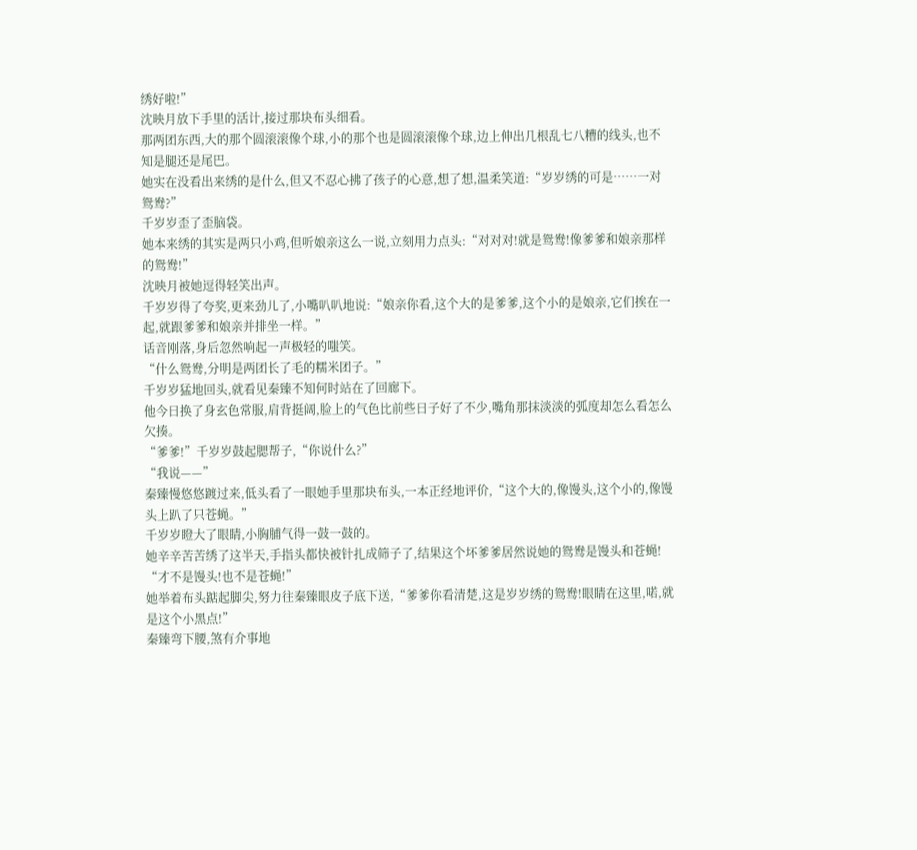绣好啦!”
沈映月放下手里的活计,接过那块布头细看。
那两团东西,大的那个圆滚滚像个球,小的那个也是圆滚滚像个球,边上伸出几根乱七八糟的线头,也不知是腿还是尾巴。
她实在没看出来绣的是什么,但又不忍心拂了孩子的心意,想了想,温柔笑道:“岁岁绣的可是……一对鸳鸯?”
千岁岁歪了歪脑袋。
她本来绣的其实是两只小鸡,但听娘亲这么一说,立刻用力点头:“对对对!就是鸳鸯!像爹爹和娘亲那样的鸳鸯!”
沈映月被她逗得轻笑出声。
千岁岁得了夸奖,更来劲儿了,小嘴叭叭地说:“娘亲你看,这个大的是爹爹,这个小的是娘亲,它们挨在一起,就跟爹爹和娘亲并排坐一样。”
话音刚落,身后忽然响起一声极轻的嗤笑。
“什么鸳鸯,分明是两团长了毛的糯米团子。”
千岁岁猛地回头,就看见秦臻不知何时站在了回廊下。
他今日换了身玄色常服,肩背挺阔,脸上的气色比前些日子好了不少,嘴角那抹淡淡的弧度却怎么看怎么欠揍。
“爹爹!”千岁岁鼓起腮帮子,“你说什么?”
“我说——”
秦臻慢悠悠踱过来,低头看了一眼她手里那块布头,一本正经地评价,“这个大的,像馒头,这个小的,像馒头上趴了只苍蝇。”
千岁岁瞪大了眼睛,小胸脯气得一鼓一鼓的。
她辛辛苦苦绣了这半天,手指头都快被针扎成筛子了,结果这个坏爹爹居然说她的鸳鸯是馒头和苍蝇!
“才不是馒头!也不是苍蝇!”
她举着布头踮起脚尖,努力往秦臻眼皮子底下送,“爹爹你看清楚,这是岁岁绣的鸳鸯!眼睛在这里,喏,就是这个小黑点!”
秦臻弯下腰,煞有介事地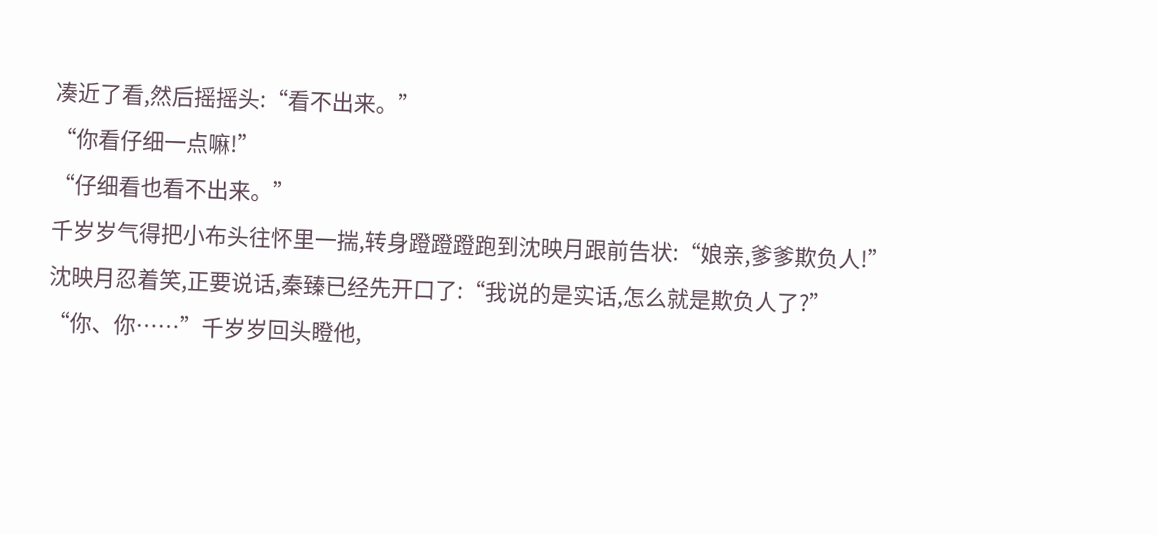凑近了看,然后摇摇头:“看不出来。”
“你看仔细一点嘛!”
“仔细看也看不出来。”
千岁岁气得把小布头往怀里一揣,转身蹬蹬蹬跑到沈映月跟前告状:“娘亲,爹爹欺负人!”
沈映月忍着笑,正要说话,秦臻已经先开口了:“我说的是实话,怎么就是欺负人了?”
“你、你……”千岁岁回头瞪他,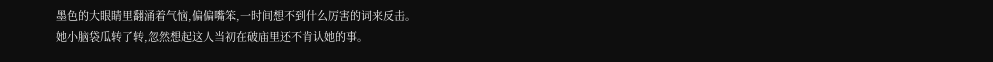墨色的大眼睛里翻涌着气恼,偏偏嘴笨,一时间想不到什么厉害的词来反击。
她小脑袋瓜转了转,忽然想起这人当初在破庙里还不肯认她的事。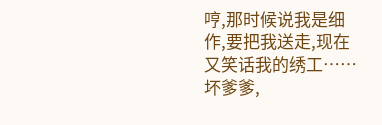哼,那时候说我是细作,要把我送走,现在又笑话我的绣工……坏爹爹,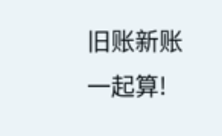旧账新账一起算!